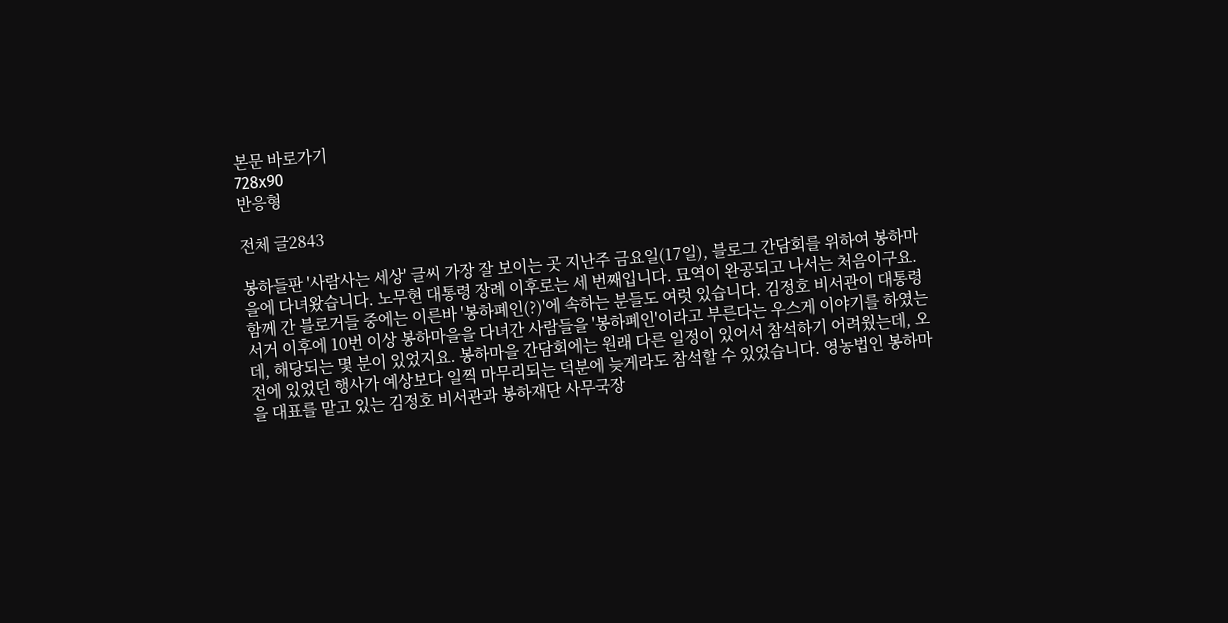본문 바로가기
728x90
반응형

전체 글2843

봉하들판 '사람사는 세상' 글씨 가장 잘 보이는 곳 지난주 금요일(17일), 블로그 간담회를 위하여 봉하마을에 다녀왔습니다. 노무현 대통령 장례 이후로는 세 번째입니다. 묘역이 완공되고 나서는 처음이구요. 함께 간 블로거들 중에는 이른바 '봉하폐인(?)'에 속하는 분들도 여럿 있습니다. 김정호 비서관이 대통령 서거 이후에 10번 이상 봉하마을을 다녀간 사람들을 '봉하폐인'이라고 부른다는 우스게 이야기를 하였는데, 해당되는 몇 분이 있었지요. 봉하마을 간담회에는 원래 다른 일정이 있어서 참석하기 어려웠는데, 오전에 있었던 행사가 예상보다 일찍 마무리되는 덕분에 늦게라도 참석할 수 있었습니다. 영농법인 봉하마을 대표를 맡고 있는 김정호 비서관과 봉하재단 사무국장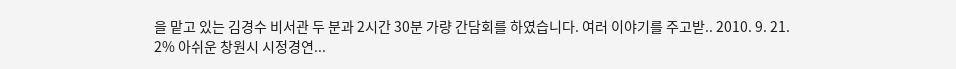을 맡고 있는 김경수 비서관 두 분과 2시간 30분 가량 간담회를 하였습니다. 여러 이야기를 주고받.. 2010. 9. 21.
2% 아쉬운 창원시 시정경연...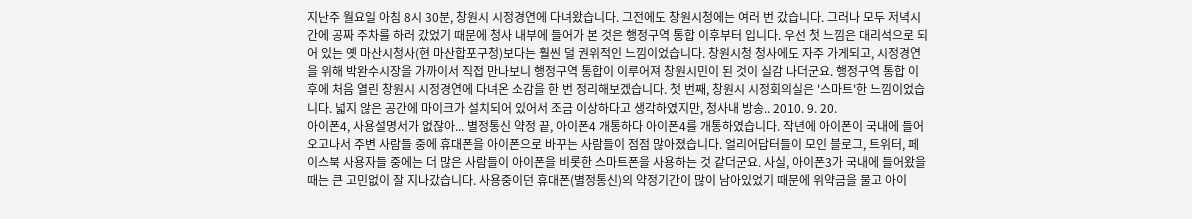지난주 월요일 아침 8시 30분, 창원시 시정경연에 다녀왔습니다. 그전에도 창원시청에는 여러 번 갔습니다. 그러나 모두 저녁시간에 공짜 주차를 하러 갔었기 때문에 청사 내부에 들어가 본 것은 행정구역 통합 이후부터 입니다. 우선 첫 느낌은 대리석으로 되어 있는 옛 마산시청사(현 마산합포구청)보다는 훨씬 덜 권위적인 느낌이었습니다. 창원시청 청사에도 자주 가게되고, 시정경연을 위해 박완수시장을 가까이서 직접 만나보니 행정구역 통합이 이루어져 창원시민이 된 것이 실감 나더군요. 행정구역 통합 이후에 처음 열린 창원시 시정경연에 다녀온 소감을 한 번 정리해보겠습니다. 첫 번째, 창원시 시정회의실은 '스마트'한 느낌이었습니다. 넓지 않은 공간에 마이크가 설치되어 있어서 조금 이상하다고 생각하였지만, 청사내 방송.. 2010. 9. 20.
아이폰4, 사용설명서가 없잖아... 별정통신 약정 끝, 아이폰4 개통하다 아이폰4를 개통하였습니다. 작년에 아이폰이 국내에 들어오고나서 주변 사람들 중에 휴대폰을 아이폰으로 바꾸는 사람들이 점점 많아졌습니다. 얼리어답터들이 모인 블로그, 트위터, 페이스북 사용자들 중에는 더 많은 사람들이 아이폰을 비롯한 스마트폰을 사용하는 것 같더군요. 사실, 아이폰3가 국내에 들어왔을 때는 큰 고민없이 잘 지나갔습니다. 사용중이던 휴대폰(별정통신)의 약정기간이 많이 남아있었기 때문에 위약금을 물고 아이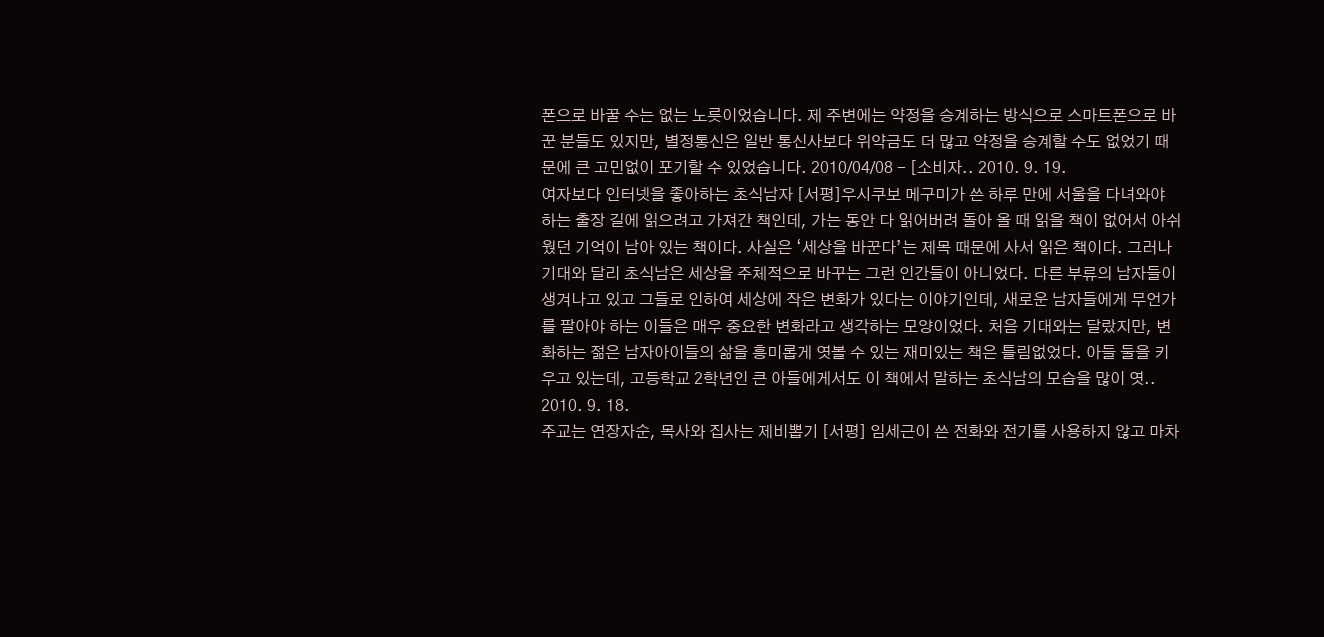폰으로 바꿀 수는 없는 노릇이었습니다. 제 주변에는 약정을 승계하는 방식으로 스마트폰으로 바꾼 분들도 있지만, 별정통신은 일반 통신사보다 위약금도 더 많고 약정을 승계할 수도 없었기 때문에 큰 고민없이 포기할 수 있었습니다. 2010/04/08 - [소비자.. 2010. 9. 19.
여자보다 인터넷을 좋아하는 초식남자 [서평]우시쿠보 메구미가 쓴 하루 만에 서울을 다녀와야 하는 출장 길에 읽으려고 가져간 책인데, 가는 동안 다 읽어버려 돌아 올 때 읽을 책이 없어서 아쉬웠던 기억이 남아 있는 책이다. 사실은 ‘세상을 바꾼다’는 제목 때문에 사서 읽은 책이다. 그러나 기대와 달리 초식남은 세상을 주체적으로 바꾸는 그런 인간들이 아니었다. 다른 부류의 남자들이 생겨나고 있고 그들로 인하여 세상에 작은 변화가 있다는 이야기인데, 새로운 남자들에게 무언가를 팔아야 하는 이들은 매우 중요한 변화라고 생각하는 모양이었다. 처음 기대와는 달랐지만, 변화하는 젊은 남자아이들의 삶을 흥미롭게 엿볼 수 있는 재미있는 책은 틀림없었다. 아들 둘을 키우고 있는데, 고등학교 2학년인 큰 아들에게서도 이 책에서 말하는 초식남의 모습을 많이 엿.. 2010. 9. 18.
주교는 연장자순, 목사와 집사는 제비뽑기 [서평] 임세근이 쓴 전화와 전기를 사용하지 않고 마차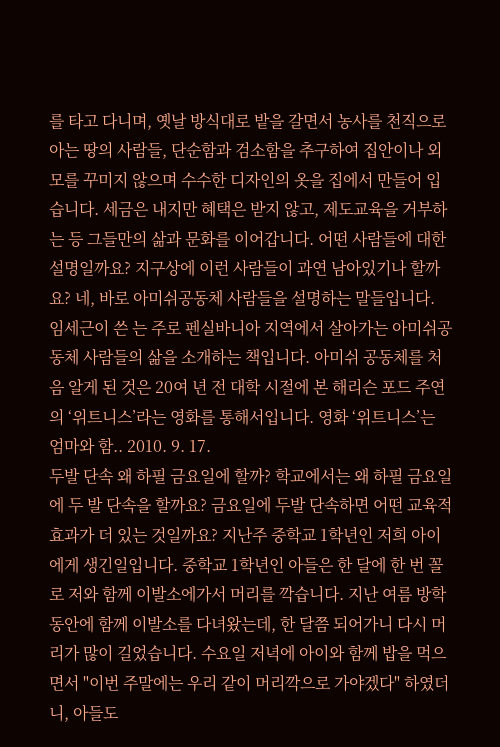를 타고 다니며, 옛날 방식대로 밭을 갈면서 농사를 천직으로 아는 땅의 사람들, 단순함과 검소함을 추구하여 집안이나 외모를 꾸미지 않으며 수수한 디자인의 옷을 집에서 만들어 입습니다. 세금은 내지만 혜택은 받지 않고, 제도교육을 거부하는 등 그들만의 삶과 문화를 이어갑니다. 어떤 사람들에 대한 설명일까요? 지구상에 이런 사람들이 과연 남아있기나 할까요? 네, 바로 아미쉬공동체 사람들을 설명하는 말들입니다. 임세근이 쓴 는 주로 펜실바니아 지역에서 살아가는 아미쉬공동체 사람들의 삶을 소개하는 책입니다. 아미쉬 공동체를 처음 알게 된 것은 20여 년 전 대학 시절에 본 해리슨 포드 주연의 ‘위트니스’라는 영화를 통해서입니다. 영화 ‘위트니스’는 엄마와 함.. 2010. 9. 17.
두발 단속 왜 하필 금요일에 할까? 학교에서는 왜 하필 금요일에 두 발 단속을 할까요? 금요일에 두발 단속하면 어떤 교육적 효과가 더 있는 것일까요? 지난주 중학교 1학년인 저희 아이에게 생긴일입니다. 중학교 1학년인 아들은 한 달에 한 번 꼴로 저와 함께 이발소에가서 머리를 깍습니다. 지난 여름 방학동안에 함께 이발소를 다녀왔는데, 한 달쯤 되어가니 다시 머리가 많이 길었습니다. 수요일 저녁에 아이와 함께 밥을 먹으면서 "이번 주말에는 우리 같이 머리깍으로 가야겠다" 하였더니, 아들도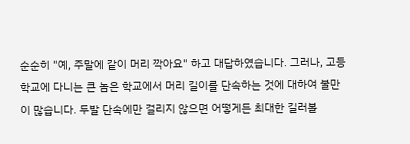순순히 "예, 주말에 같이 머리 깍아요" 하고 대답하였습니다. 그러나, 고등학교에 다니는 큰 놈은 학교에서 머리 길이를 단속하는 것에 대하여 불만이 많습니다. 두발 단속에만 걸리지 않으면 어떻게든 최대한 길러볼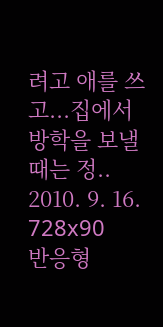려고 애를 쓰고...집에서 방학을 보낼 때는 정.. 2010. 9. 16.
728x90
반응형